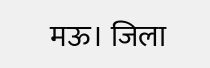मऊ। जिला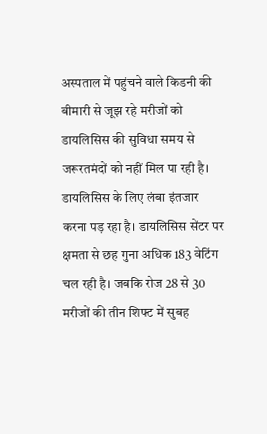अस्पताल में पहुंचने वाले किडनी की बीमारी से जूझ रहे मरीजों को डायलिसिस की सुविधा समय से जरूरतमंदों को नहीं मिल पा रही है। डायलिसिस के लिए लंबा इंतजार करना पड़ रहा है। डायलिसिस सेंटर पर क्षमता से छह गुना अधिक 183 वेटिंग चल रही है। जबकि रोज 28 से 30 मरीजों की तीन शिफ्ट में सुबह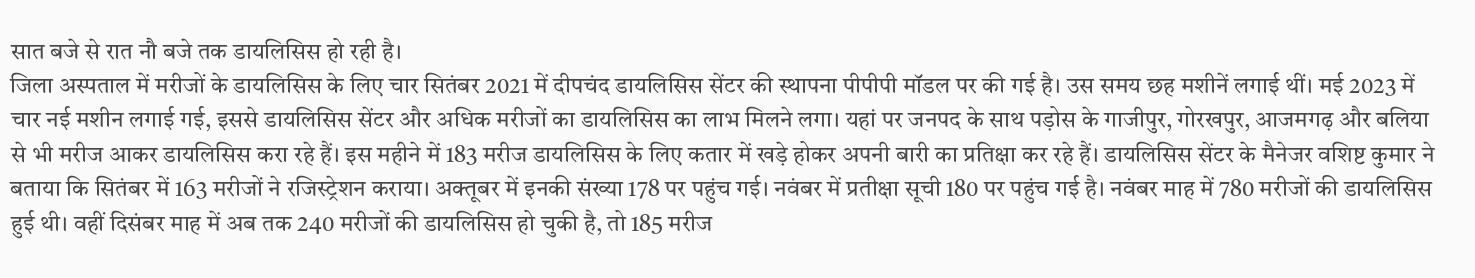सात बजे से रात नौ बजे तक डायलिसिस हो रही है।
जिला अस्पताल में मरीजों के डायलिसिस के लिए चार सितंबर 2021 में दीपचंद डायलिसिस सेंटर की स्थापना पीपीपी मॉडल पर की गई है। उस समय छह मशीनें लगाई थीं। मई 2023 में चार नई मशीन लगाई गई, इससे डायलिसिस सेंटर और अधिक मरीजों का डायलिसिस का लाभ मिलने लगा। यहां पर जनपद के साथ पड़ोस के गाजीपुर, गोरखपुर, आजमगढ़ और बलिया से भी मरीज आकर डायलिसिस करा रहे हैं। इस महीने में 183 मरीज डायलिसिस के लिए कतार में खड़े होकर अपनी बारी का प्रतिक्षा कर रहे हैं। डायलिसिस सेंटर के मैनेजर वशिष्ट कुमार ने बताया कि सितंबर में 163 मरीजों ने रजिस्ट्रेशन कराया। अक्तूबर में इनकी संख्या 178 पर पहुंच गई। नवंबर में प्रतीक्षा सूची 180 पर पहुंच गई है। नवंबर माह में 780 मरीजों की डायलिसिस हुई थी। वहीं दिसंबर माह में अब तक 240 मरीजों की डायलिसिस हो चुकी है, तो 185 मरीज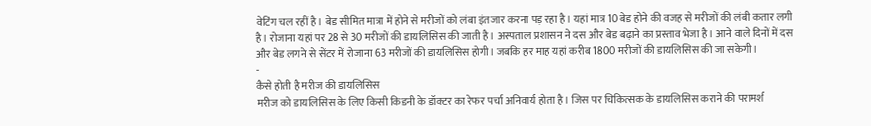वेटिंग चल रहीं है। बेड सीमित मात्रा में होने से मरीजों को लंबा इंतजार करना पड़ रहा है। यहां मात्र 10 बेड होने की वजह से मरीजों की लंबी कतार लगी है। रोजाना यहां पर 28 से 30 मरीजों की डायलिसिस की जाती है। अस्पताल प्रशासन ने दस और बेड बढ़ाने का प्रस्ताव भेजा है। आने वाले दिनों में दस और बेड लगने से सेंटर में रोजाना 63 मरीजों की डायलिसिस होगी। जबकि हर माह यहां करीब 1800 मरीजों की डायलिसिस की जा सकेगी।
-
कैसे होती है मरीज की डायलिसिस
मरीज को डायलिसिस के लिए किसी किडनी के डॉक्टर का रेफर पर्चा अनिवार्य होता है। जिस पर चिकित्सक के डायलिसिस कराने की परामर्श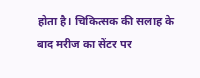होता है। चिकित्सक की सलाह के बाद मरीज का सेंटर पर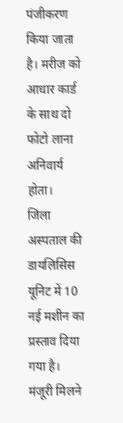पंजीकरण किया जाता है। मरीज को आधार कार्ड के साथ दो फोटो लाना अनिवार्य होता।
जिला अस्पताल की डायलिसिस यूनिट में 10 नई मशीन का प्रस्ताव दिया गया है। मंजूरी मिलने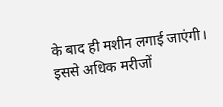के बाद ही मशीन लगाई जाएंगी। इससे अधिक मरीजों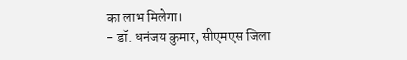का लाभ मिलेगा।
- डॉ. धनंजय कुमार, सीएमएस जिला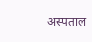अस्पताल